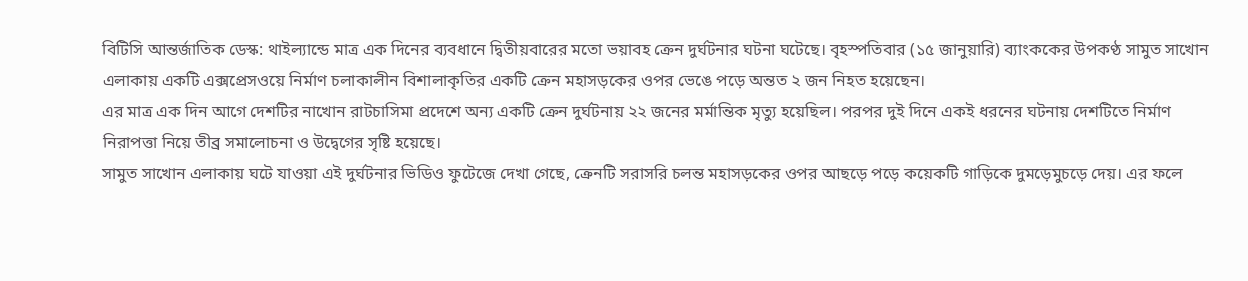বিটিসি আন্তর্জাতিক ডেস্ক: থাইল্যান্ডে মাত্র এক দিনের ব্যবধানে দ্বিতীয়বারের মতো ভয়াবহ ক্রেন দুর্ঘটনার ঘটনা ঘটেছে। বৃহস্পতিবার (১৫ জানুয়ারি) ব্যাংককের উপকণ্ঠ সামুত সাখোন এলাকায় একটি এক্সপ্রেসওয়ে নির্মাণ চলাকালীন বিশালাকৃতির একটি ক্রেন মহাসড়কের ওপর ভেঙে পড়ে অন্তত ২ জন নিহত হয়েছেন।
এর মাত্র এক দিন আগে দেশটির নাখোন রাটচাসিমা প্রদেশে অন্য একটি ক্রেন দুর্ঘটনায় ২২ জনের মর্মান্তিক মৃত্যু হয়েছিল। পরপর দুই দিনে একই ধরনের ঘটনায় দেশটিতে নির্মাণ নিরাপত্তা নিয়ে তীব্র সমালোচনা ও উদ্বেগের সৃষ্টি হয়েছে।
সামুত সাখোন এলাকায় ঘটে যাওয়া এই দুর্ঘটনার ভিডিও ফুটেজে দেখা গেছে, ক্রেনটি সরাসরি চলন্ত মহাসড়কের ওপর আছড়ে পড়ে কয়েকটি গাড়িকে দুমড়েমুচড়ে দেয়। এর ফলে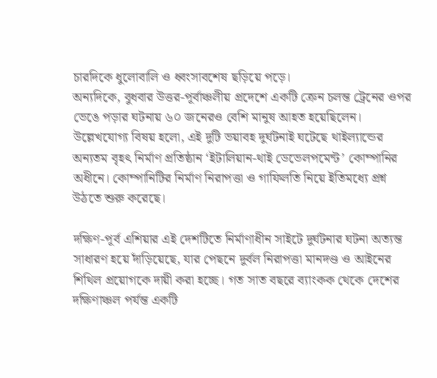চারদিকে ধুলোবালি ও ধ্বংসাবশেষ ছড়িয়ে পড়ে।
অন্যদিকে, বুধবার উত্তর-পূর্বাঞ্চলীয় প্রদেশে একটি ক্রেন চলন্ত ট্রেনের ওপর ভেঙে পড়ার ঘটনায় ৬০ জনেরও বেশি মানুষ আহত হয়েছিলেন। উল্লেখযোগ্য বিষয় হলো, এই দুটি ভয়াবহ দুর্ঘটনাই ঘটেছে থাইল্যান্ডের অন্যতম বৃহৎ নির্মাণ প্রতিষ্ঠান ‘ইটালিয়ান-থাই ডেভেলপমেন্ট’ কোম্পানির অধীনে। কোম্পানিটির নির্মাণ নিরাপত্তা ও গাফিলতি নিয়ে ইতিমধ্যে প্রশ্ন উঠতে শুরু করেছে।

দক্ষিণ-পূর্ব এশিয়ার এই দেশটিতে নির্মাণাধীন সাইটে দুর্ঘটনার ঘটনা অত্যন্ত সাধারণ হয়ে দাঁড়িয়েছে, যার পেছনে দুর্বল নিরাপত্তা মানদণ্ড ও আইনের শিথিল প্রয়োগকে দায়ী করা হচ্ছে। গত সাত বছরে ব্যাংকক থেকে দেশের দক্ষিণাঞ্চল পর্যন্ত একটি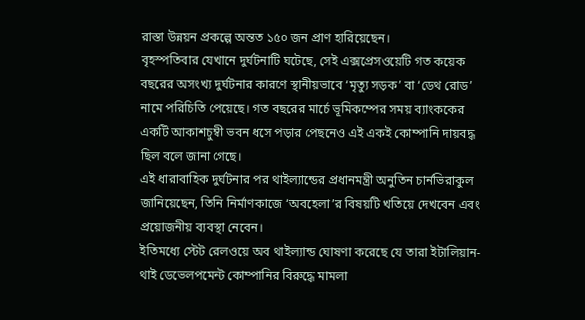রাস্তা উন্নয়ন প্রকল্পে অন্তত ১৫০ জন প্রাণ হারিয়েছেন।
বৃহস্পতিবার যেখানে দুর্ঘটনাটি ঘটেছে, সেই এক্সপ্রেসওয়েটি গত কয়েক বছরের অসংখ্য দুর্ঘটনার কারণে স্থানীয়ভাবে ‘মৃত্যু সড়ক’ বা ‘ডেথ রোড’ নামে পরিচিতি পেয়েছে। গত বছরের মার্চে ভূমিকম্পের সময় ব্যাংককের একটি আকাশচুম্বী ভবন ধসে পড়ার পেছনেও এই একই কোম্পানি দায়বদ্ধ ছিল বলে জানা গেছে।
এই ধারাবাহিক দুর্ঘটনার পর থাইল্যান্ডের প্রধানমন্ত্রী অনুতিন চার্নভিরাকুল জানিয়েছেন, তিনি নির্মাণকাজে ‘অবহেলা’র বিষয়টি খতিয়ে দেখবেন এবং প্রয়োজনীয় ব্যবস্থা নেবেন।
ইতিমধ্যে স্টেট রেলওয়ে অব থাইল্যান্ড ঘোষণা করেছে যে তারা ইটালিয়ান-থাই ডেভেলপমেন্ট কোম্পানির বিরুদ্ধে মামলা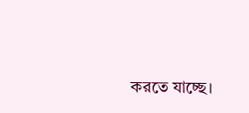করতে যাচ্ছে।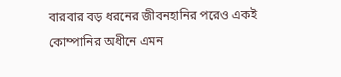বারবার বড় ধরনের জীবনহানির পরেও একই কোম্পানির অধীনে এমন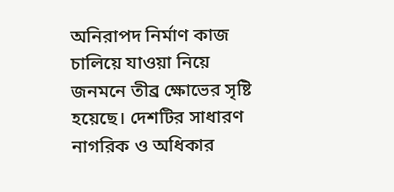অনিরাপদ নির্মাণ কাজ চালিয়ে যাওয়া নিয়ে জনমনে তীব্র ক্ষোভের সৃষ্টি হয়েছে। দেশটির সাধারণ নাগরিক ও অধিকার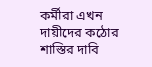কর্মীরা এখন দায়ীদের কঠোর শাস্তির দাবি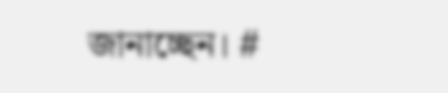জানাচ্ছেন। #